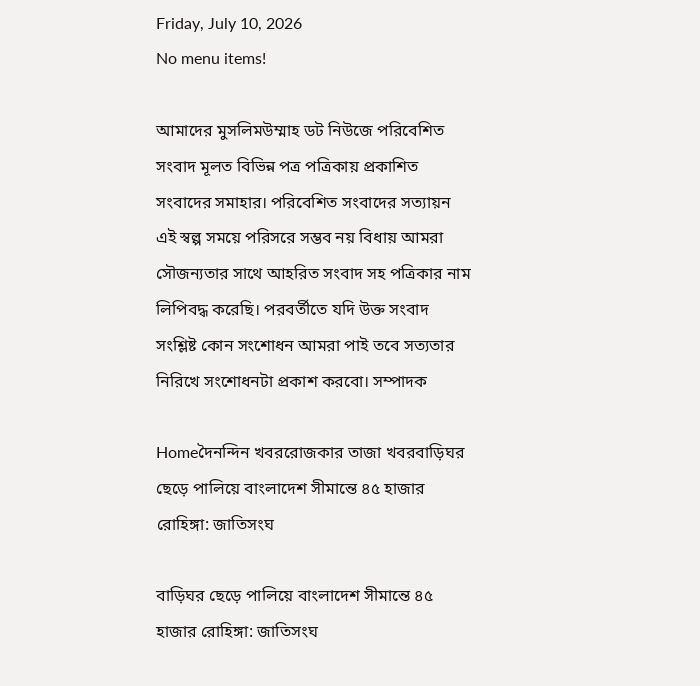Friday, July 10, 2026
No menu items!

আমাদের মুসলিমউম্মাহ ডট নিউজে পরিবেশিত সংবাদ মূলত বিভিন্ন পত্র পত্রিকায় প্রকাশিত সংবাদের সমাহার। পরিবেশিত সংবাদের সত্যায়ন এই স্বল্প সময়ে পরিসরে সম্ভব নয় বিধায় আমরা সৌজন্যতার সাথে আহরিত সংবাদ সহ পত্রিকার নাম লিপিবদ্ধ করেছি। পরবর্তীতে যদি উক্ত সংবাদ সংশ্লিষ্ট কোন সংশোধন আমরা পাই তবে সত্যতার নিরিখে সংশোধনটা প্রকাশ করবো। সম্পাদক

Homeদৈনন্দিন খবররোজকার তাজা খবরবাড়িঘর ছেড়ে পালিয়ে বাংলাদেশ সীমান্তে ৪৫ হাজার রোহিঙ্গা: জাতিসংঘ

বাড়িঘর ছেড়ে পালিয়ে বাংলাদেশ সীমান্তে ৪৫ হাজার রোহিঙ্গা: জাতিসংঘ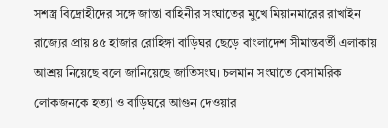সশস্ত্র বিদ্রোহীদের সঙ্গে জান্তা বাহিনীর সংঘাতের মুখে মিয়ানমারের রাখাইন রাজ্যের প্রায় ৪৫ হাজার রোহিঙ্গা বাড়িঘর ছেড়ে বাংলাদেশ সীমান্তবর্তী এলাকায় আশ্রয় নিয়েছে বলে জানিয়েছে জাতিসংঘ। চলমান সংঘাতে বেসামরিক লোকজনকে হত্যা ও বাড়িঘরে আগুন দেওয়ার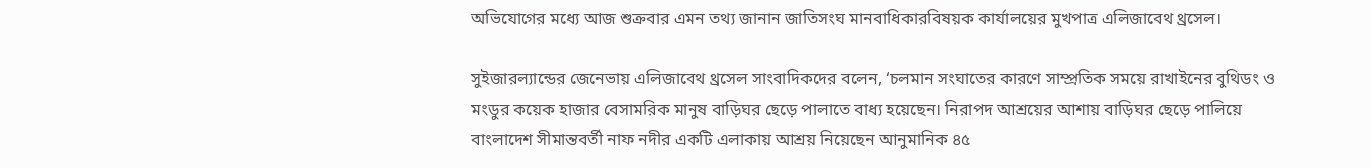অভিযোগের মধ্যে আজ শুক্রবার এমন তথ্য জানান জাতিসংঘ মানবাধিকারবিষয়ক কার্যালয়ের মুখপাত্র এলিজাবেথ থ্রসেল।

সুইজারল্যান্ডের জেনেভায় এলিজাবেথ থ্রসেল সাংবাদিকদের বলেন, ‘চলমান সংঘাতের কারণে সাম্প্রতিক সময়ে রাখাইনের বুথিডং ও মংডুর কয়েক হাজার বেসামরিক মানুষ বাড়িঘর ছেড়ে পালাতে বাধ্য হয়েছেন। নিরাপদ আশ্রয়ের আশায় বাড়িঘর ছেড়ে পালিয়ে বাংলাদেশ সীমান্তবর্তী নাফ নদীর একটি এলাকায় আশ্রয় নিয়েছেন আনুমানিক ৪৫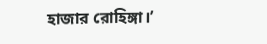হাজার রোহিঙ্গা।’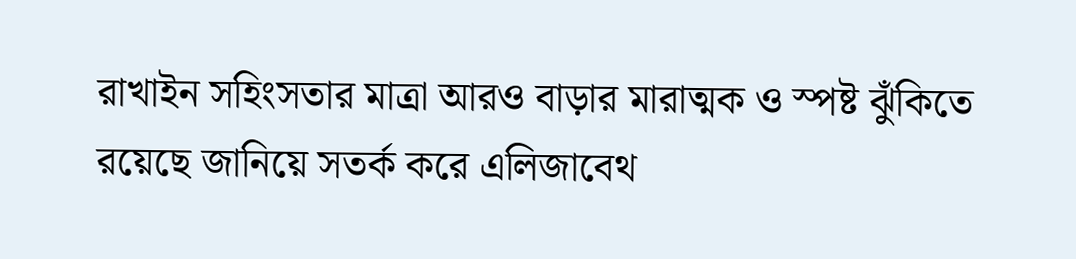রাখাইন সহিংসতার মাত্রা আরও বাড়ার মারাত্মক ও স্পষ্ট ঝুঁকিতে রয়েছে জানিয়ে সতর্ক করে এলিজাবেথ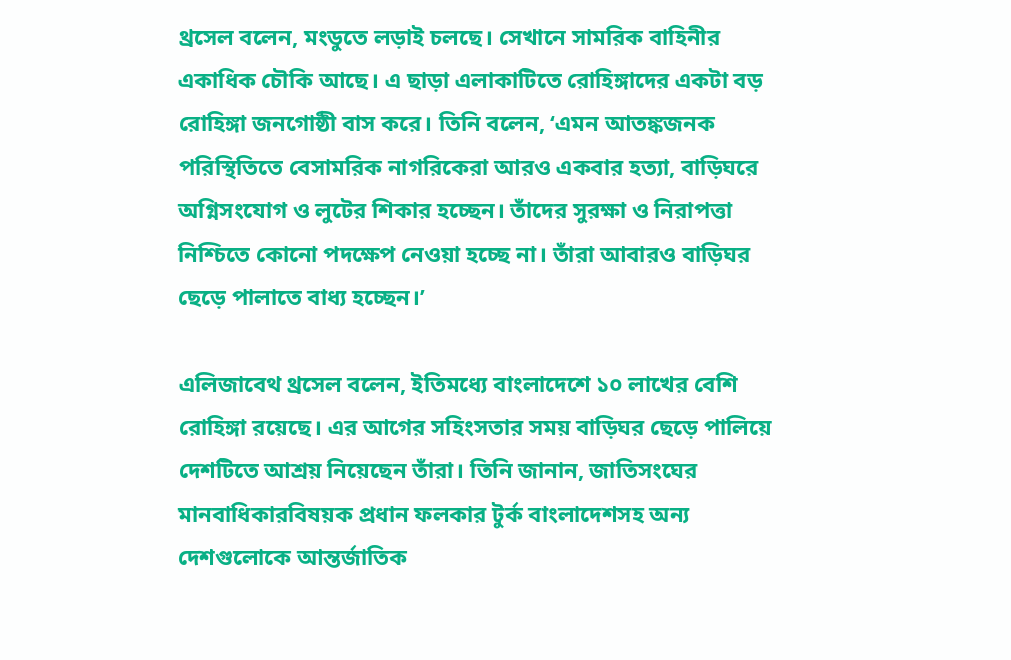থ্রসেল বলেন, মংডুতে লড়াই চলছে। সেখানে সামরিক বাহিনীর একাধিক চৌকি আছে। এ ছাড়া এলাকাটিতে রোহিঙ্গাদের একটা বড় রোহিঙ্গা জনগোষ্ঠী বাস করে। তিনি বলেন, ‘এমন আতঙ্কজনক পরিস্থিতিতে বেসামরিক নাগরিকেরা আরও একবার হত্যা, বাড়িঘরে অগ্নিসংযোগ ও লুটের শিকার হচ্ছেন। তাঁদের সুরক্ষা ও নিরাপত্তা নিশ্চিতে কোনো পদক্ষেপ নেওয়া হচ্ছে না। তাঁরা আবারও বাড়িঘর ছেড়ে পালাতে বাধ্য হচ্ছেন।’

এলিজাবেথ থ্রসেল বলেন, ইতিমধ্যে বাংলাদেশে ১০ লাখের বেশি রোহিঙ্গা রয়েছে। এর আগের সহিংসতার সময় বাড়িঘর ছেড়ে পালিয়ে দেশটিতে আশ্রয় নিয়েছেন তাঁরা। তিনি জানান, জাতিসংঘের মানবাধিকারবিষয়ক প্রধান ফলকার টুর্ক বাংলাদেশসহ অন্য দেশগুলোকে আন্তর্জাতিক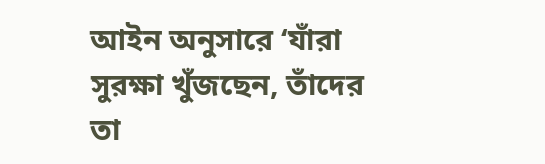আইন অনুসারে ‘যাঁরা সুরক্ষা খুঁজছেন, তাঁদের তা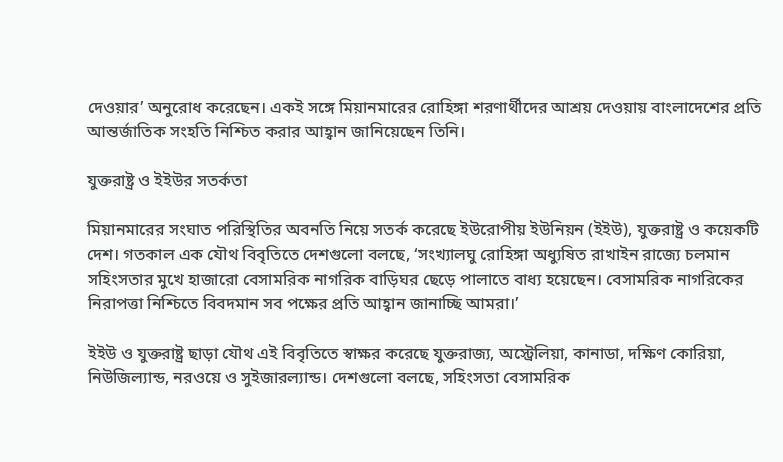দেওয়ার’ অনুরোধ করেছেন। একই সঙ্গে মিয়ানমারের রোহিঙ্গা শরণার্থীদের আশ্রয় দেওয়ায় বাংলাদেশের প্রতি আন্তর্জাতিক সংহতি নিশ্চিত করার আহ্বান জানিয়েছেন তিনি।

যুক্তরাষ্ট্র ও ইইউর সতর্কতা

মিয়ানমারের সংঘাত পরিস্থিতির অবনতি নিয়ে সতর্ক করেছে ইউরোপীয় ইউনিয়ন (ইইউ), যুক্তরাষ্ট্র ও কয়েকটি দেশ। গতকাল এক যৌথ বিবৃতিতে দেশগুলো বলছে, ‘সংখ্যালঘু রোহিঙ্গা অধ্যুষিত রাখাইন রাজ্যে চলমান সহিংসতার মুখে হাজারো বেসামরিক নাগরিক বাড়িঘর ছেড়ে পালাতে বাধ্য হয়েছেন। বেসামরিক নাগরিকের নিরাপত্তা নিশ্চিতে বিবদমান সব পক্ষের প্রতি আহ্বান জানাচ্ছি আমরা।’

ইইউ ও যুক্তরাষ্ট্র ছাড়া যৌথ এই বিবৃতিতে স্বাক্ষর করেছে যুক্তরাজ্য, অস্ট্রেলিয়া, কানাডা, দক্ষিণ কোরিয়া, নিউজিল্যান্ড, নরওয়ে ও সুইজারল্যান্ড। দেশগুলো বলছে, সহিংসতা বেসামরিক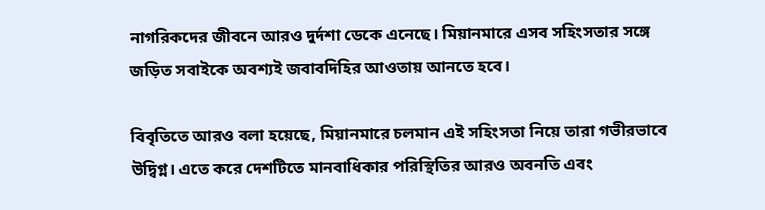নাগরিকদের জীবনে আরও দুর্দশা ডেকে এনেছে। মিয়ানমারে এসব সহিংসতার সঙ্গে জড়িত সবাইকে অবশ্যই জবাবদিহির আওতায় আনতে হবে।

বিবৃতিতে আরও বলা হয়েছে, মিয়ানমারে চলমান এই সহিংসতা নিয়ে তারা গভীরভাবে উদ্বিগ্ন। এতে করে দেশটিতে মানবাধিকার পরিস্থিতির আরও অবনতি এবং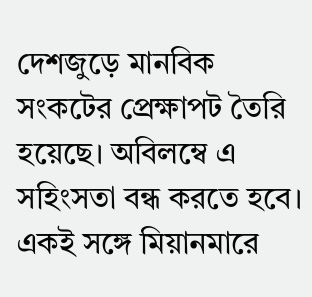দেশজুড়ে মানবিক সংকটের প্রেক্ষাপট তৈরি হয়েছে। অবিলম্বে এ সহিংসতা বন্ধ করতে হবে। একই সঙ্গে মিয়ানমারে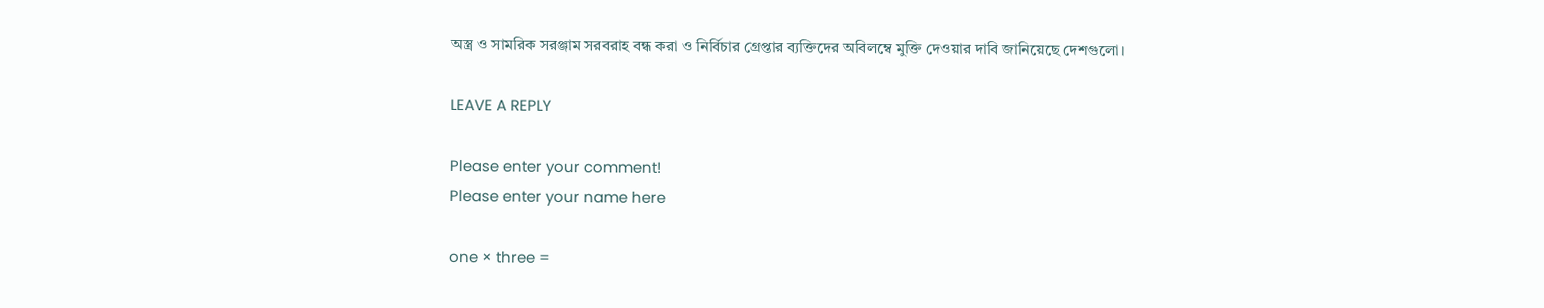অস্ত্র ও সামরিক সরঞ্জাম সরবরাহ বন্ধ করা ও নির্বিচার গ্রেপ্তার ব্যক্তিদের অবিলম্বে মুক্তি দেওয়ার দাবি জানিয়েছে দেশগুলো।

LEAVE A REPLY

Please enter your comment!
Please enter your name here

one × three =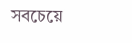সবচেয়ে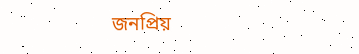জনপ্রিয়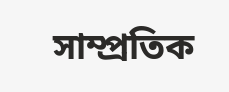সাম্প্রতিক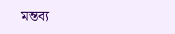মন্তব্য